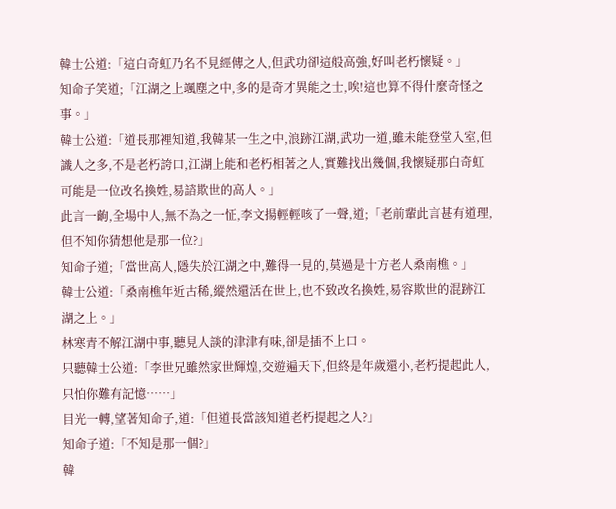韓士公道:「這白奇虹乃名不見經傳之人,但武功卻這般高強,好叫老朽懷疑。」
知命子笑道;「江湖之上颯塵之中,多的是奇才異能之士,唉!這也算不得什麼奇怪之事。」
韓士公道:「道長那裡知道,我韓某一生之中,浪跡江湖,武功一道,雖未能登堂入室,但識人之多,不是老朽誇口,江湖上能和老朽相著之人,實難找出幾個,我懷疑那白奇虹可能是一位改名換姓,易諮欺世的高人。」
此言一齣,全場中人,無不為之一怔,李文揚輕輕咳了一聲,道;「老前輩此言甚有道理,但不知你猜想他是那一位?」
知命子道;「當世高人,隱失於江湖之中,難得一見的,莫過是十方老人桑南樵。」
韓士公道:「桑南樵年近古稀,縱然還活在世上,也不致改名換姓,易容欺世的混跡江湖之上。」
林寒青不解江湖中事,聽見人談的津津有味,卻是插不上口。
只聽韓士公道:「李世兄雖然家世輝煌,交遊遍天下,但終是年歲還小,老朽提起此人,只怕你難有記憶……」
目光一轉,望著知命子,道:「但道長當該知道老朽提起之人?」
知命子道:「不知是那一個?」
韓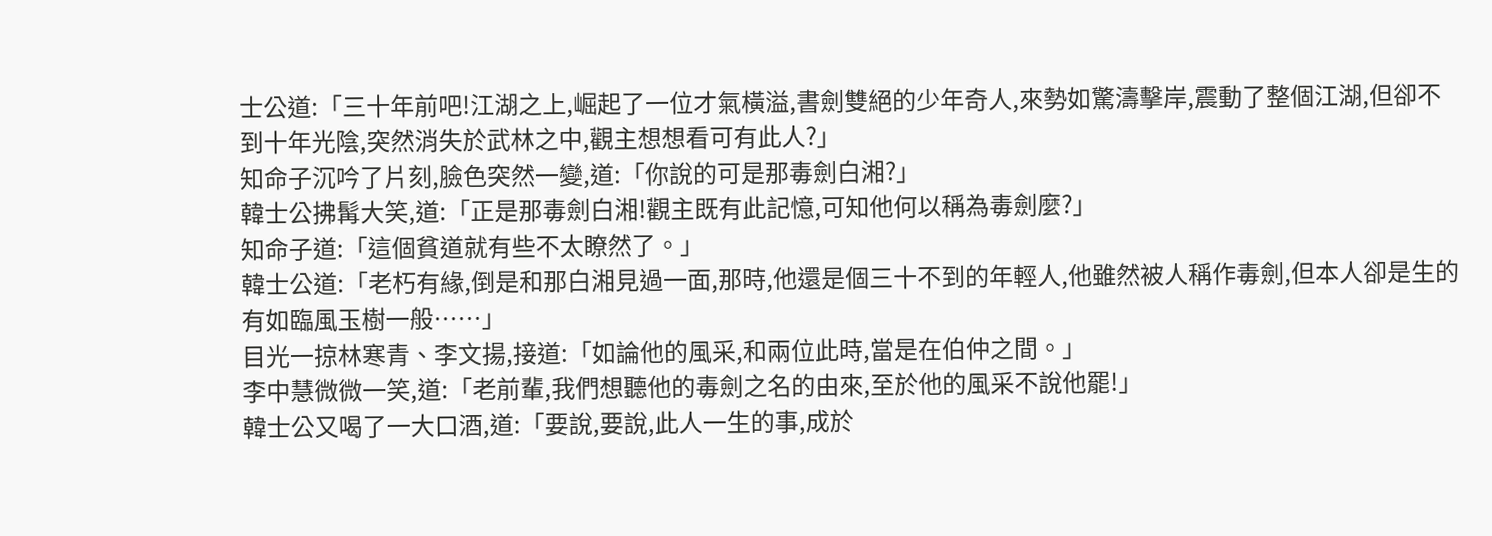士公道:「三十年前吧!江湖之上,崛起了一位才氣橫溢,書劍雙絕的少年奇人,來勢如驚濤擊岸,震動了整個江湖,但卻不到十年光陰,突然消失於武林之中,觀主想想看可有此人?」
知命子沉吟了片刻,臉色突然一變,道:「你說的可是那毒劍白湘?」
韓士公拂髯大笑,道:「正是那毒劍白湘!觀主既有此記憶,可知他何以稱為毒劍麼?」
知命子道:「這個貧道就有些不太瞭然了。」
韓士公道:「老朽有緣,倒是和那白湘見過一面,那時,他還是個三十不到的年輕人,他雖然被人稱作毒劍,但本人卻是生的有如臨風玉樹一般……」
目光一掠林寒青、李文揚,接道:「如論他的風采,和兩位此時,當是在伯仲之間。」
李中慧微微一笑,道:「老前輩,我們想聽他的毒劍之名的由來,至於他的風采不說他罷!」
韓士公又喝了一大口酒,道:「要說,要說,此人一生的事,成於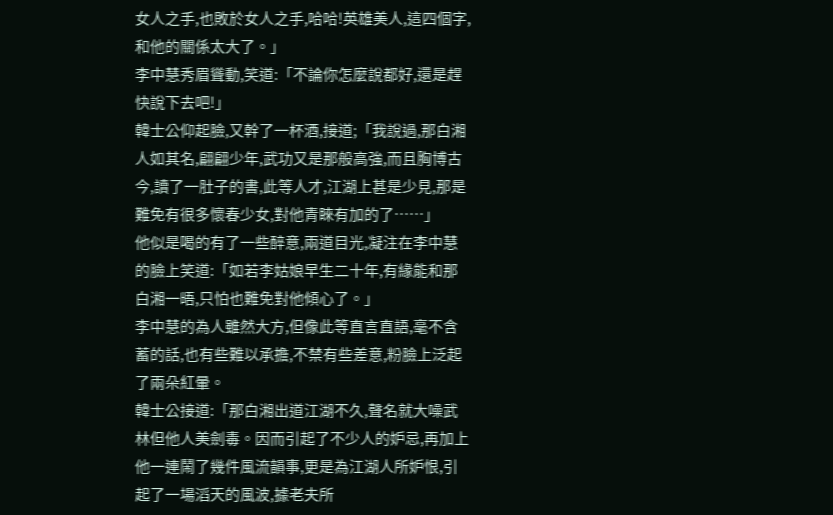女人之手,也敗於女人之手,哈哈!英雄美人,這四個字,和他的關係太大了。」
李中慧秀眉聳動,笑道:「不論你怎麼說都好,還是趕快說下去吧!」
韓士公仰起臉,又幹了一杯酒,接道;「我說過,那白湘人如其名,翩翩少年,武功又是那般高強,而且胸博古今,讀了一肚子的書,此等人才,江湖上甚是少見,那是難免有很多懷春少女,對他青睞有加的了……」
他似是喝的有了一些醉意,兩道目光,凝注在李中慧的臉上笑道:「如若李姑娘早生二十年,有緣能和那白湘一晤,只怕也難免對他傾心了。」
李中慧的為人雖然大方,但像此等直言直語,毫不含蓄的話,也有些難以承擔,不禁有些差意,粉臉上泛起了兩朵紅暈。
韓士公接道:「那白湘出道江湖不久,聲名就大噪武林但他人美劍毒。因而引起了不少人的妒忌,再加上他一連鬧了幾件風流韻事,更是為江湖人所妒恨,引起了一場滔天的風波,據老夫所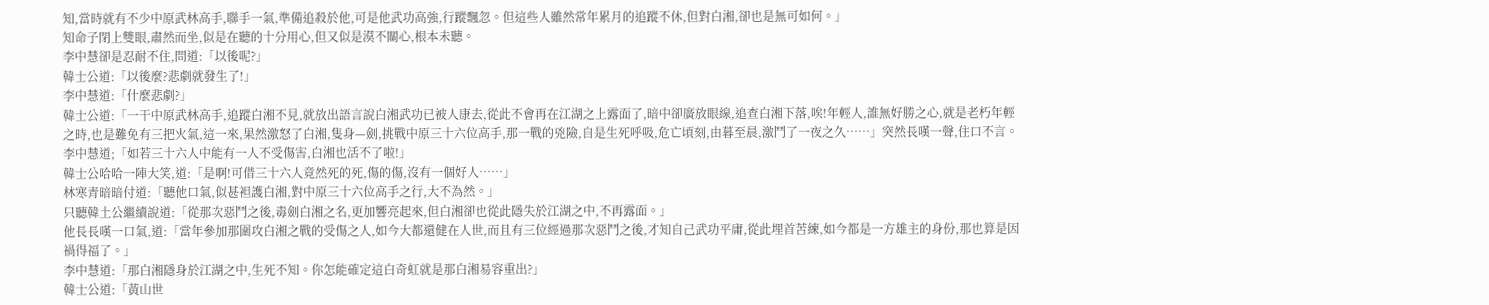知,當時就有不少中原武林高手,聯手一氣,準備追殺於他,可是他武功高強,行蹤飄忽。但這些人雖然常年累月的追蹤不休,但對白湘,卻也是無可如何。」
知命子閉上雙眼,肅然而坐,似是在聽的十分用心,但又似是漠不關心,根本未聽。
李中慧卻是忍耐不住,問道:「以後呢?」
韓士公道:「以後麼?悲劇就發生了!」
李中慧道:「什麼悲劇?」
韓士公道:「一干中原武林高手,追蹤白湘不見,就放出語言說白湘武功已被人康去,從此不會再在江湖之上露面了,暗中卻廣放眼線,追查白湘下落,唉!年輕人,誰無好勝之心,就是老朽年輕之時,也是難免有三把火氣,這一來,果然激怒了白湘,隻身—劍,挑戰中原三十六位高手,那一戰的兇險,自是生死呼吸,危亡頃刻,由暮至晨,激鬥了一夜之久……」突然長嘆一聲,住口不言。
李中慧道;「如若三十六人中能有一人不受傷害,白湘也活不了啦!」
韓士公哈哈一陣大笑,道:「是啊!可借三十六人竟然死的死,傷的傷,沒有一個好人……」
林寒青暗暗付道:「聽他口氣,似甚袒護白湘,對中原三十六位高手之行,大不為然。」
只聽韓土公繼續說道:「從那次惡鬥之後,毒劍白湘之名,更加響亮起來,但白湘卻也從此隱失於江湖之中,不再露面。」
他長長嘆一口氣,道:「當年參加那圍攻白湘之戰的受傷之人,如今大都還健在人世,而且有三位經過那次惡鬥之後,才知自己武功平庸,從此埋首苦練,如今都是一方雄主的身份,那也算是因禍得福了。」
李中慧道:「那白湘隱身於江湖之中,生死不知。你怎能確定這白奇虹就是那白湘易容重出?」
韓士公道:「黃山世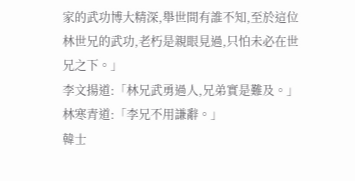家的武功博大精深,舉世間有誰不知,至於這位林世兄的武功,老朽是親眼見過,只怕未必在世兄之下。」
李文揚道:「林兄武勇過人,兄弟實是難及。」
林寒青道:「李兄不用謙辭。」
韓士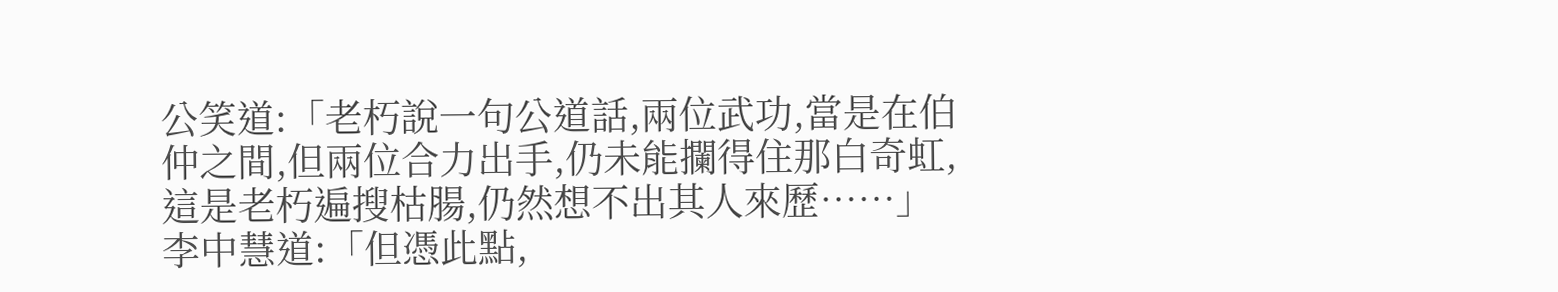公笑道:「老朽說一句公道話,兩位武功,當是在伯仲之間,但兩位合力出手,仍未能攔得住那白奇虹,這是老朽遍搜枯腸,仍然想不出其人來歷……」
李中慧道:「但憑此點,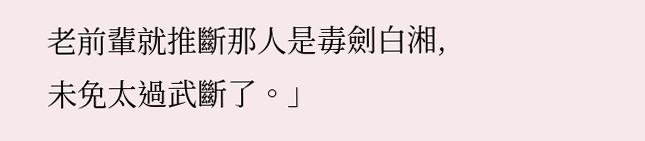老前輩就推斷那人是毒劍白湘,未免太過武斷了。」